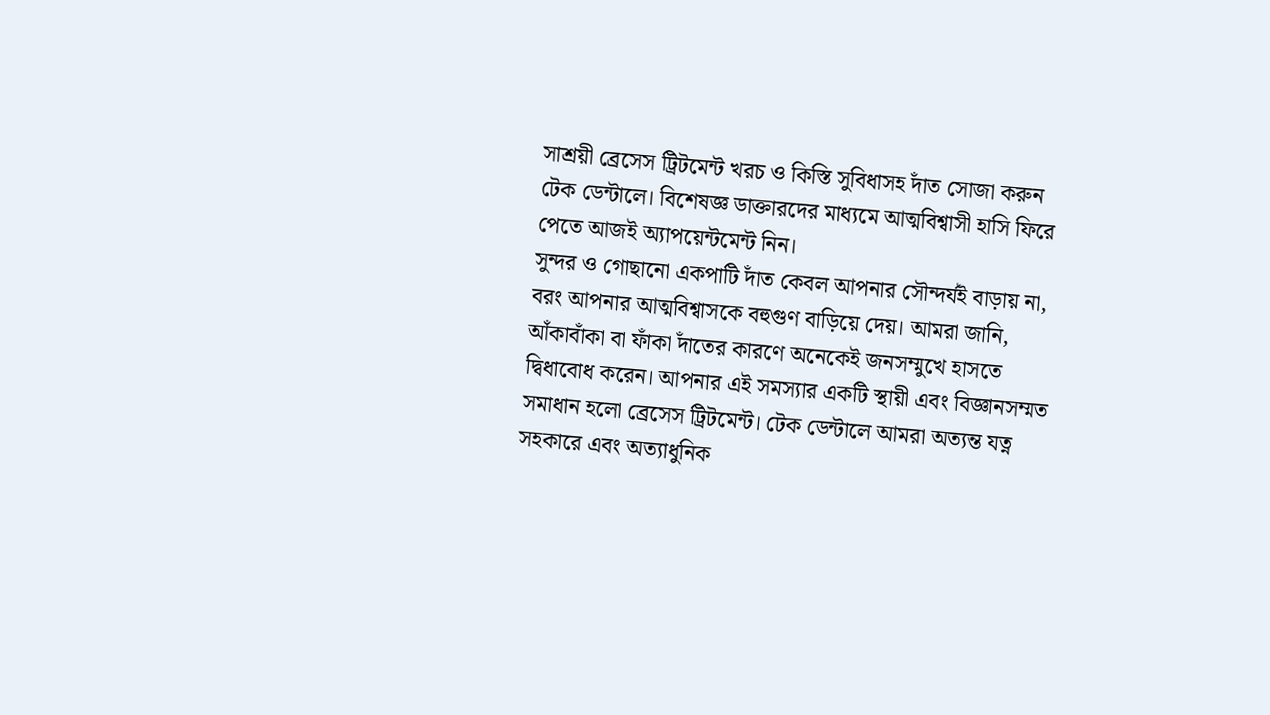সাশ্রয়ী ব্রেসেস ট্রিটমেন্ট খরচ ও কিস্তি সুবিধাসহ দাঁত সোজা করুন টেক ডেন্টালে। বিশেষজ্ঞ ডাক্তারদের মাধ্যমে আত্মবিশ্বাসী হাসি ফিরে পেতে আজই অ্যাপয়েন্টমেন্ট নিন।
সুন্দর ও গোছানো একপাটি দাঁত কেবল আপনার সৌন্দর্যই বাড়ায় না, বরং আপনার আত্মবিশ্বাসকে বহুগুণ বাড়িয়ে দেয়। আমরা জানি, আঁকাবাঁকা বা ফাঁকা দাঁতের কারণে অনেকেই জনসম্মুখে হাসতে দ্বিধাবোধ করেন। আপনার এই সমস্যার একটি স্থায়ী এবং বিজ্ঞানসম্মত সমাধান হলো ব্রেসেস ট্রিটমেন্ট। টেক ডেন্টালে আমরা অত্যন্ত যত্ন সহকারে এবং অত্যাধুনিক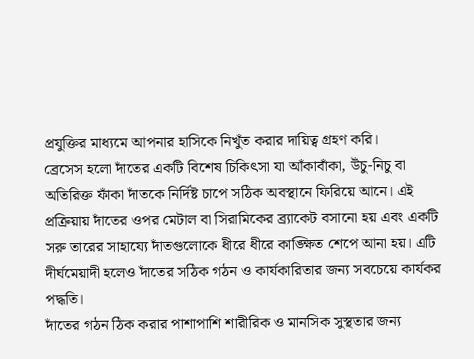প্রযুক্তির মাধ্যমে আপনার হাসিকে নিখুঁত করার দায়িত্ব গ্রহণ করি।
ব্রেসেস হলো দাঁতের একটি বিশেষ চিকিৎসা যা আঁকাবাঁকা, উঁচু-নিচু বা অতিরিক্ত ফাঁকা দাঁতকে নির্দিষ্ট চাপে সঠিক অবস্থানে ফিরিয়ে আনে। এই প্রক্রিয়ায় দাঁতের ওপর মেটাল বা সিরামিকের ব্র্যাকেট বসানো হয় এবং একটি সরু তারের সাহায্যে দাঁতগুলোকে ধীরে ধীরে কাঙ্ক্ষিত শেপে আনা হয়। এটি দীর্ঘমেয়াদী হলেও দাঁতের সঠিক গঠন ও কার্যকারিতার জন্য সবচেয়ে কার্যকর পদ্ধতি।
দাঁতের গঠন ঠিক করার পাশাপাশি শারীরিক ও মানসিক সুস্থতার জন্য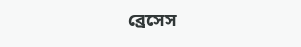ব্রেসেস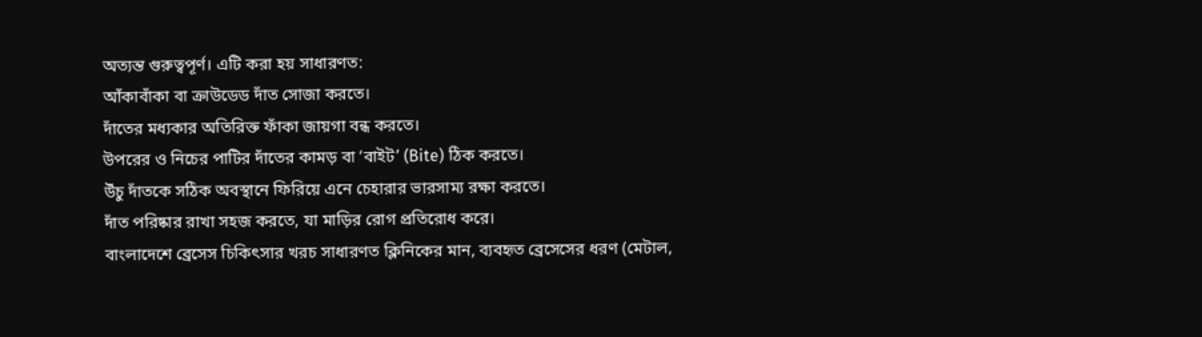অত্যন্ত গুরুত্বপূর্ণ। এটি করা হয় সাধারণত:
আঁকাবাঁকা বা ক্রাউডেড দাঁত সোজা করতে।
দাঁতের মধ্যকার অতিরিক্ত ফাঁকা জায়গা বন্ধ করতে।
উপরের ও নিচের পাটির দাঁতের কামড় বা ‘বাইট’ (Bite) ঠিক করতে।
উঁচু দাঁতকে সঠিক অবস্থানে ফিরিয়ে এনে চেহারার ভারসাম্য রক্ষা করতে।
দাঁত পরিষ্কার রাখা সহজ করতে, যা মাড়ির রোগ প্রতিরোধ করে।
বাংলাদেশে ব্রেসেস চিকিৎসার খরচ সাধারণত ক্লিনিকের মান, ব্যবহৃত ব্রেসেসের ধরণ (মেটাল,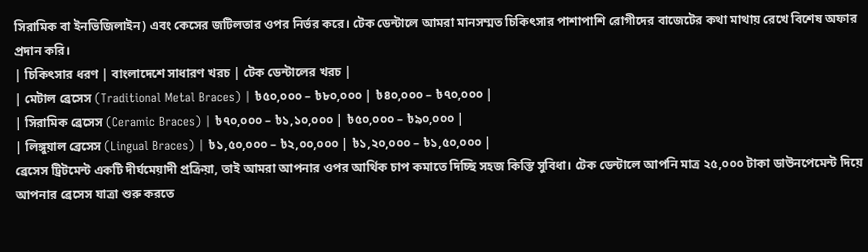সিরামিক বা ইনভিজিলাইন) এবং কেসের জটিলতার ওপর নির্ভর করে। টেক ডেন্টালে আমরা মানসম্মত চিকিৎসার পাশাপাশি রোগীদের বাজেটের কথা মাথায় রেখে বিশেষ অফার প্রদান করি।
| চিকিৎসার ধরণ | বাংলাদেশে সাধারণ খরচ | টেক ডেন্টালের খরচ |
| মেটাল ব্রেসেস (Traditional Metal Braces) | ৳৫০,০০০ – ৳৮০,০০০ | ৳৪০,০০০ – ৳৭০,০০০ |
| সিরামিক ব্রেসেস (Ceramic Braces) | ৳৭০,০০০ – ৳১,১০,০০০ | ৳৫০,০০০ – ৳৯০,০০০ |
| লিঙ্গুয়াল ব্রেসেস (Lingual Braces) | ৳১,৫০,০০০ – ৳২,০০,০০০ | ৳১,২০,০০০ – ৳১,৫০,০০০ |
ব্রেসেস ট্রিটমেন্ট একটি দীর্ঘমেয়াদী প্রক্রিয়া, তাই আমরা আপনার ওপর আর্থিক চাপ কমাতে দিচ্ছি সহজ কিস্তি সুবিধা। টেক ডেন্টালে আপনি মাত্র ২৫,০০০ টাকা ডাউনপেমেন্ট দিয়ে আপনার ব্রেসেস যাত্রা শুরু করতে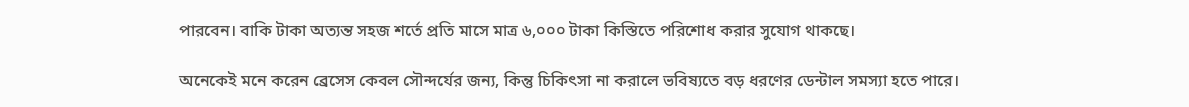পারবেন। বাকি টাকা অত্যন্ত সহজ শর্তে প্রতি মাসে মাত্র ৬,০০০ টাকা কিস্তিতে পরিশোধ করার সুযোগ থাকছে।

অনেকেই মনে করেন ব্রেসেস কেবল সৌন্দর্যের জন্য, কিন্তু চিকিৎসা না করালে ভবিষ্যতে বড় ধরণের ডেন্টাল সমস্যা হতে পারে।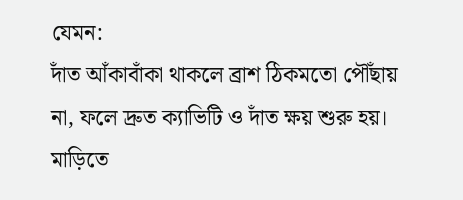যেমন:
দাঁত আঁকাবাঁকা থাকলে ব্রাশ ঠিকমতো পৌঁছায় না, ফলে দ্রুত ক্যাভিটি ও দাঁত ক্ষয় শুরু হয়।
মাড়িতে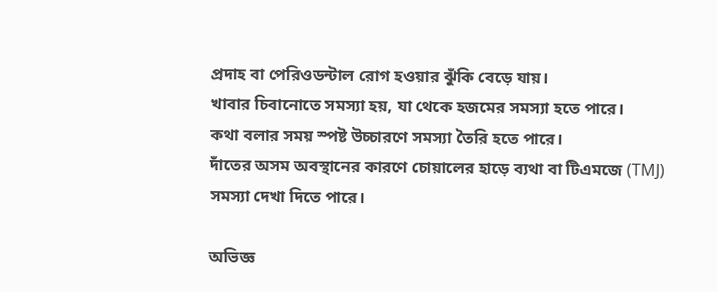প্রদাহ বা পেরিওডন্টাল রোগ হওয়ার ঝুঁকি বেড়ে যায়।
খাবার চিবানোতে সমস্যা হয়, যা থেকে হজমের সমস্যা হতে পারে।
কথা বলার সময় স্পষ্ট উচ্চারণে সমস্যা তৈরি হতে পারে।
দাঁতের অসম অবস্থানের কারণে চোয়ালের হাড়ে ব্যথা বা টিএমজে (TMJ) সমস্যা দেখা দিতে পারে।

অভিজ্ঞ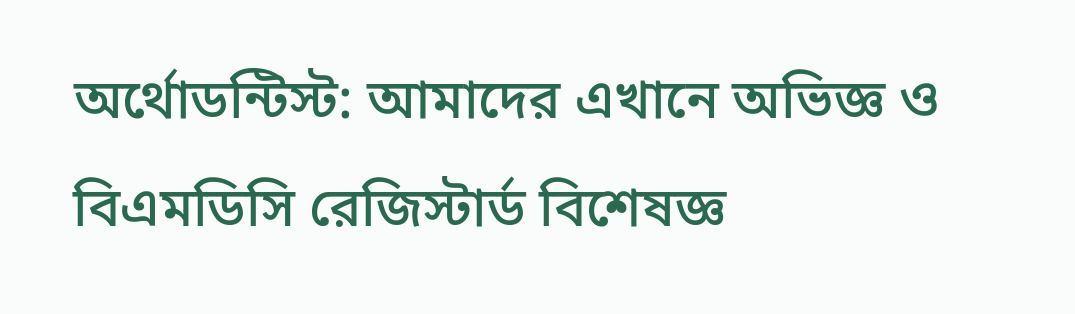অর্থোডন্টিস্ট: আমাদের এখানে অভিজ্ঞ ও বিএমডিসি রেজিস্টার্ড বিশেষজ্ঞ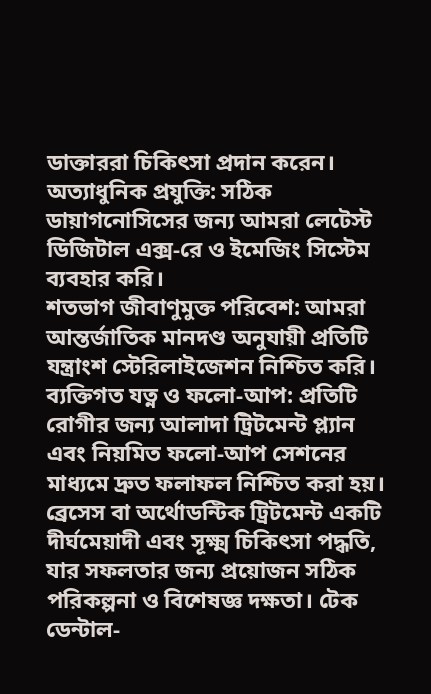ডাক্তাররা চিকিৎসা প্রদান করেন।
অত্যাধুনিক প্রযুক্তি: সঠিক ডায়াগনোসিসের জন্য আমরা লেটেস্ট ডিজিটাল এক্স-রে ও ইমেজিং সিস্টেম ব্যবহার করি।
শতভাগ জীবাণুমুক্ত পরিবেশ: আমরা আন্তর্জাতিক মানদণ্ড অনুযায়ী প্রতিটি যন্ত্রাংশ স্টেরিলাইজেশন নিশ্চিত করি।
ব্যক্তিগত যত্ন ও ফলো-আপ: প্রতিটি রোগীর জন্য আলাদা ট্রিটমেন্ট প্ল্যান এবং নিয়মিত ফলো-আপ সেশনের মাধ্যমে দ্রুত ফলাফল নিশ্চিত করা হয়।
ব্রেসেস বা অর্থোডন্টিক ট্রিটমেন্ট একটি দীর্ঘমেয়াদী এবং সূক্ষ্ম চিকিৎসা পদ্ধতি, যার সফলতার জন্য প্রয়োজন সঠিক পরিকল্পনা ও বিশেষজ্ঞ দক্ষতা। টেক ডেন্টাল-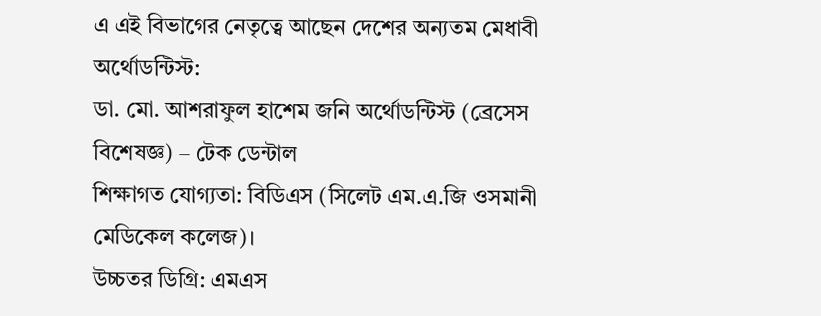এ এই বিভাগের নেতৃত্বে আছেন দেশের অন্যতম মেধাবী অর্থোডন্টিস্ট:
ডা. মো. আশরাফুল হাশেম জনি অর্থোডন্টিস্ট (ব্রেসেস বিশেষজ্ঞ) – টেক ডেন্টাল
শিক্ষাগত যোগ্যতা: বিডিএস (সিলেট এম.এ.জি ওসমানী মেডিকেল কলেজ)।
উচ্চতর ডিগ্রি: এমএস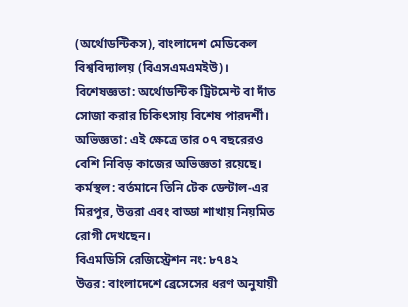(অর্থোডন্টিকস), বাংলাদেশ মেডিকেল বিশ্ববিদ্যালয় (বিএসএমএমইউ)।
বিশেষজ্ঞতা: অর্থোডন্টিক ট্রিটমেন্ট বা দাঁত সোজা করার চিকিৎসায় বিশেষ পারদর্শী।
অভিজ্ঞতা: এই ক্ষেত্রে তার ০৭ বছরেরও বেশি নিবিড় কাজের অভিজ্ঞতা রয়েছে।
কর্মস্থল: বর্তমানে তিনি টেক ডেন্টাল-এর মিরপুর, উত্তরা এবং বাড্ডা শাখায় নিয়মিত রোগী দেখছেন।
বিএমডিসি রেজিস্ট্রেশন নং: ৮৭৪২
উত্তর: বাংলাদেশে ব্রেসেসের ধরণ অনুযায়ী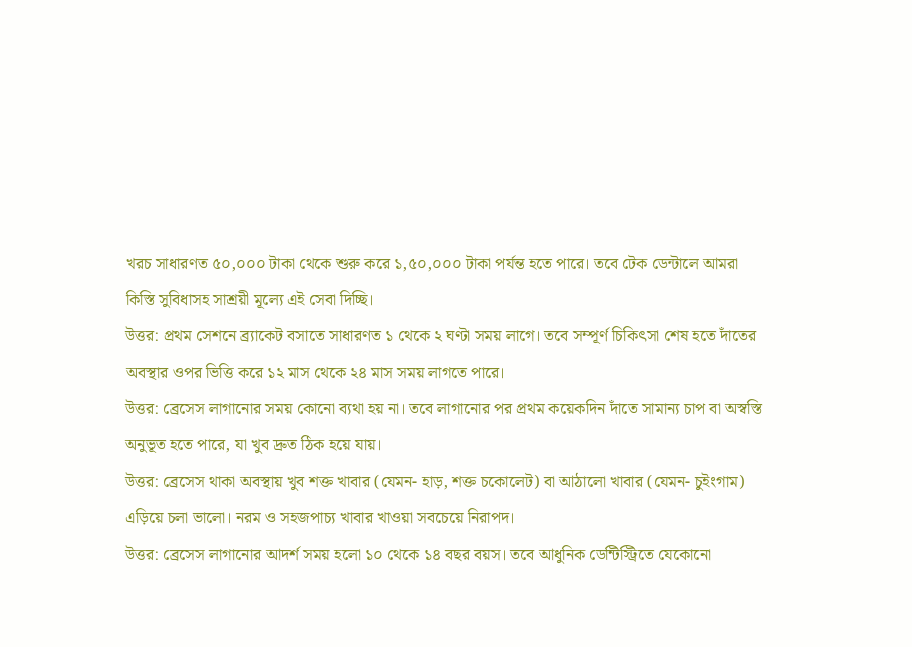খরচ সাধারণত ৫০,০০০ টাকা থেকে শুরু করে ১,৫০,০০০ টাকা পর্যন্ত হতে পারে। তবে টেক ডেন্টালে আমরা কিস্তি সুবিধাসহ সাশ্রয়ী মূল্যে এই সেবা দিচ্ছি।
উত্তর: প্রথম সেশনে ব্র্যাকেট বসাতে সাধারণত ১ থেকে ২ ঘণ্টা সময় লাগে। তবে সম্পূর্ণ চিকিৎসা শেষ হতে দাঁতের অবস্থার ওপর ভিত্তি করে ১২ মাস থেকে ২৪ মাস সময় লাগতে পারে।
উত্তর: ব্রেসেস লাগানোর সময় কোনো ব্যথা হয় না। তবে লাগানোর পর প্রথম কয়েকদিন দাঁতে সামান্য চাপ বা অস্বস্তি অনুভূত হতে পারে, যা খুব দ্রুত ঠিক হয়ে যায়।
উত্তর: ব্রেসেস থাকা অবস্থায় খুব শক্ত খাবার (যেমন- হাড়, শক্ত চকোলেট) বা আঠালো খাবার (যেমন- চুইংগাম) এড়িয়ে চলা ভালো। নরম ও সহজপাচ্য খাবার খাওয়া সবচেয়ে নিরাপদ।
উত্তর: ব্রেসেস লাগানোর আদর্শ সময় হলো ১০ থেকে ১৪ বছর বয়স। তবে আধুনিক ডেন্টিস্ট্রিতে যেকোনো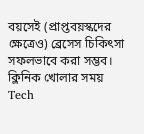বয়সেই (প্রাপ্তবয়স্কদের ক্ষেত্রেও) ব্রেসেস চিকিৎসা সফলভাবে করা সম্ভব।
ক্লিনিক খোলার সময়
Tech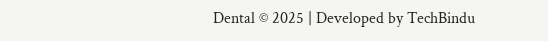Dental © 2025 | Developed by TechBindu